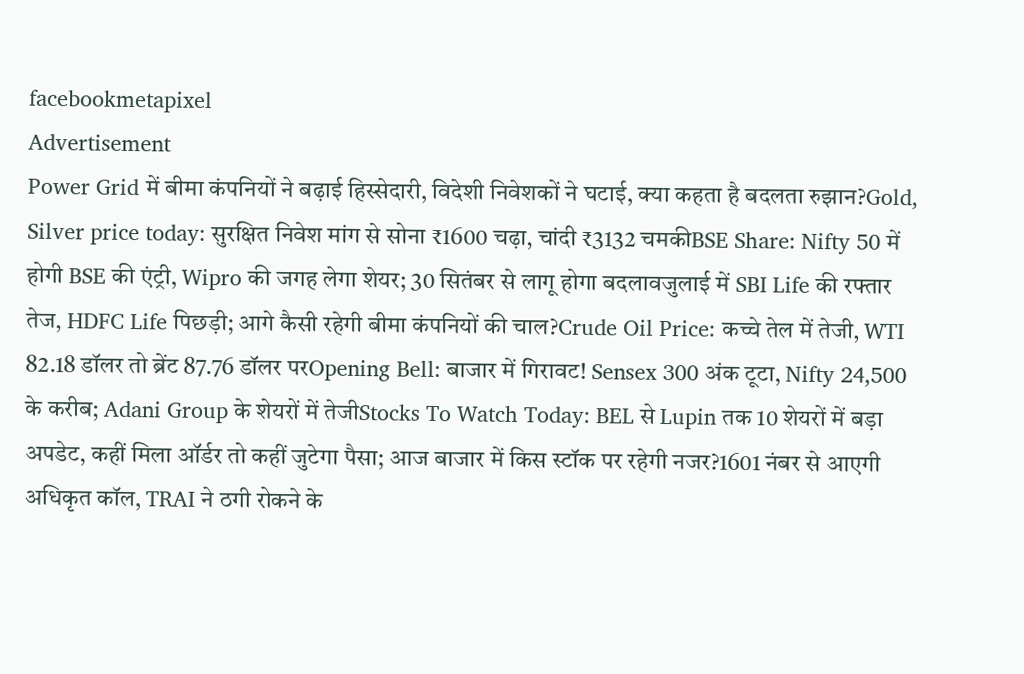facebookmetapixel
Advertisement
Power Grid में बीमा कंपनियों ने बढ़ाई हिस्सेदारी, विदेशी निवेशकों ने घटाई, क्या कहता है बदलता रुझान?Gold, Silver price today: सुरक्षित निवेश मांग से सोना ₹1600 चढ़ा, चांदी ₹3132 चमकीBSE Share: Nifty 50 में होगी BSE की एंट्री, Wipro की जगह लेगा शेयर; 30 सितंबर से लागू होगा बदलावजुलाई में SBI Life की रफ्तार तेज, HDFC Life पिछड़ी; आगे कैसी रहेगी बीमा कंपनियों की चाल?Crude Oil Price: कच्चे तेल में तेजी, WTI 82.18 डॉलर तो ब्रेंट 87.76 डॉलर परOpening Bell: बाजार में गिरावट! Sensex 300 अंक टूटा, Nifty 24,500 के करीब; Adani Group के शेयरों में तेजीStocks To Watch Today: BEL से Lupin तक 10 शेयरों में बड़ा अपडेट, कहीं मिला ऑर्डर तो कहीं जुटेगा पैसा; आज बाजार में किस स्टॉक पर रहेगी नजर?1601 नंबर से आएगी अधिकृत कॉल, TRAI ने ठगी रोकने के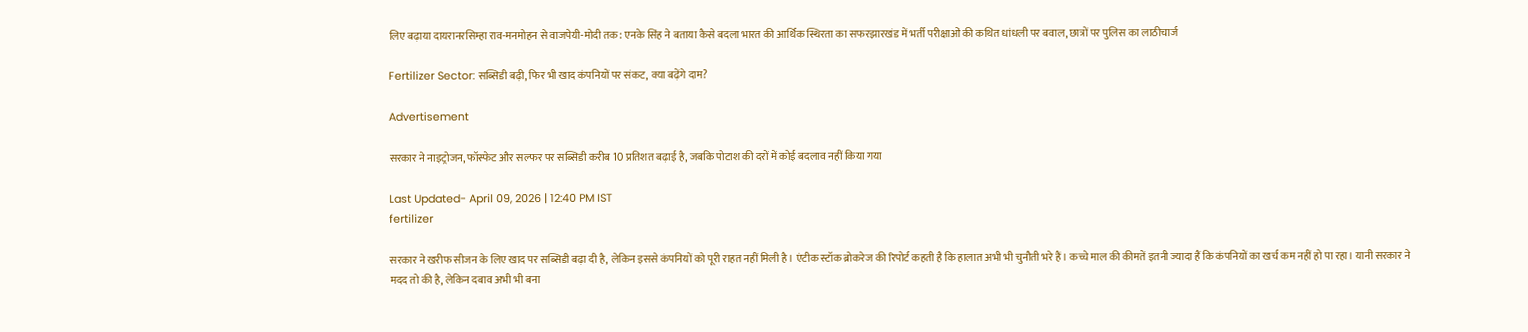लिए बढ़ाया दायरानरसिम्हा राव-मनमोहन से वाजपेयी-मोदी तक: एनके सिंह ने बताया कैसे बदला भारत की आर्थिक स्थिरता का सफरझारखंड में भर्ती परीक्षाओं की कथित धांधली पर बवाल, छात्रों पर पुलिस का लाठीचार्ज

Fertilizer Sector: सब्सिडी बढ़ी, फिर भी खाद कंपनियों पर संकट, क्या बढ़ेंगे दाम?

Advertisement

सरकार ने नाइट्रोजन, फॉस्फेट और सल्फर पर सब्सिडी करीब 10 प्रतिशत बढ़ाई है, जबकि पोटाश की दरों में कोई बदलाव नहीं किया गया

Last Updated- April 09, 2026 | 12:40 PM IST
fertilizer

सरकार ने खरीफ सीजन के लिए खाद पर सब्सिडी बढ़ा दी है, लेकिन इससे कंपनियों को पूरी राहत नहीं मिली है। एंटीक स्टॉक ब्रोकरेज की रिपोर्ट कहती है कि हालात अभी भी चुनौती भरे हैं। कच्चे माल की कीमतें इतनी ज्यादा हैं कि कंपनियों का खर्च कम नहीं हो पा रहा। यानी सरकार ने मदद तो की है, लेकिन दबाव अभी भी बना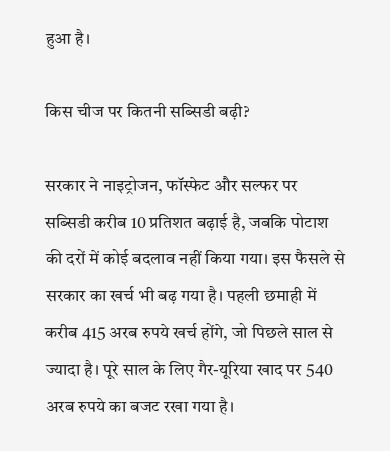हुआ है।

किस चीज पर कितनी सब्सिडी बढ़ी?

सरकार ने नाइट्रोजन, फॉस्फेट और सल्फर पर सब्सिडी करीब 10 प्रतिशत बढ़ाई है, जबकि पोटाश की दरों में कोई बदलाव नहीं किया गया। इस फैसले से सरकार का खर्च भी बढ़ गया है। पहली छमाही में करीब 415 अरब रुपये खर्च होंगे, जो पिछले साल से ज्यादा है। पूरे साल के लिए गैर-यूरिया खाद पर 540 अरब रुपये का बजट रखा गया है।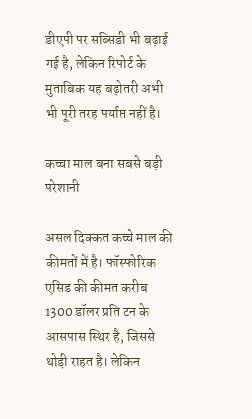डीएपी पर सब्सिडी भी बढ़ाई गई है, लेकिन रिपोर्ट के मुताबिक यह बढ़ोतरी अभी भी पूरी तरह पर्याप्त नहीं है।

कच्चा माल बना सबसे बड़ी परेशानी

असल दिक्कत कच्चे माल की कीमतों में है। फॉस्फोरिक एसिड की कीमत करीब 1300 डॉलर प्रति टन के आसपास स्थिर है, जिससे थोड़ी राहत है। लेकिन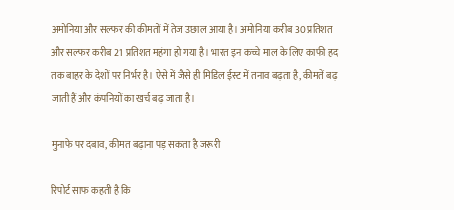अमोनिया और सल्फर की कीमतों में तेज उछाल आया है। अमोनिया करीब 30 प्रतिशत और सल्फर करीब 21 प्रतिशत महंगा हो गया है। भारत इन कच्चे माल के लिए काफी हद तक बाहर के देशों पर निर्भर है। ऐसे में जैसे ही मिडिल ईस्ट में तनाव बढ़ता है, कीमतें बढ़ जाती हैं और कंपनियों का खर्च बढ़ जाता है।

मुनाफे पर दबाव, कीमत बढ़ाना पड़ सकता है जरूरी

रिपोर्ट साफ कहती है कि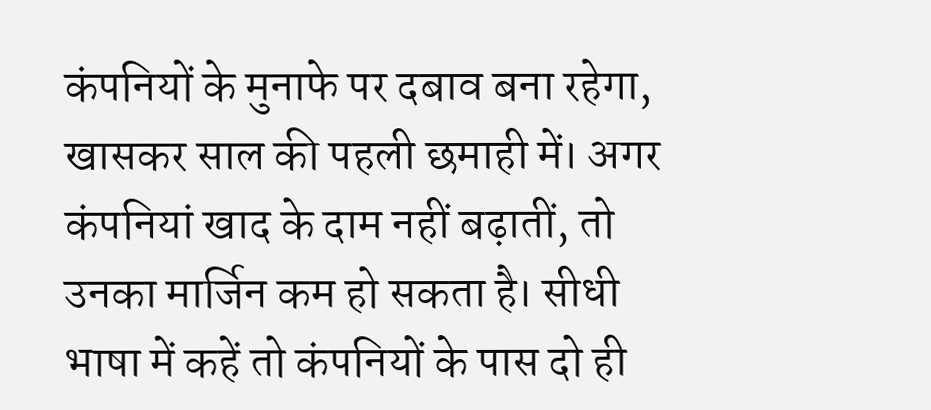कंपनियों के मुनाफे पर दबाव बना रहेगा, खासकर साल की पहली छमाही में। अगर कंपनियां खाद के दाम नहीं बढ़ातीं, तो उनका मार्जिन कम हो सकता है। सीधी भाषा में कहें तो कंपनियों के पास दो ही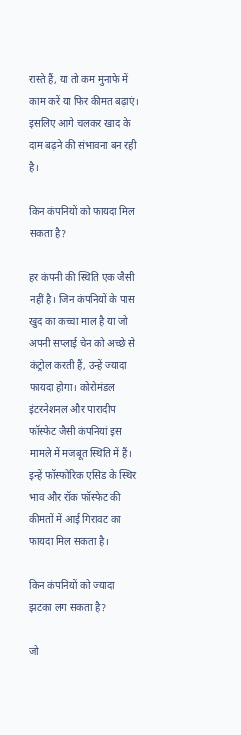रास्ते हैं, या तो कम मुनाफे में काम करें या फिर कीमत बढ़ाएं। इसलिए आगे चलकर खाद के दाम बढ़ने की संभावना बन रही है।

किन कंपनियों को फायदा मिल सकता है?

हर कंपनी की स्थिति एक जैसी नहीं है। जिन कंपनियों के पास खुद का कच्चा माल है या जो अपनी सप्लाई चेन को अच्छे से कंट्रोल करती हैं, उन्हें ज्यादा फायदा होगा। कोरोमंडल इंटरनेशनल और पारादीप फॉस्फेट जैसी कंपनियां इस मामले में मजबूत स्थिति में हैं। इन्हें फॉस्फोरिक एसिड के स्थिर भाव और रॉक फॉस्फेट की कीमतों में आई गिरावट का फायदा मिल सकता है।

किन कंपनियों को ज्यादा झटका लग सकता है?

जो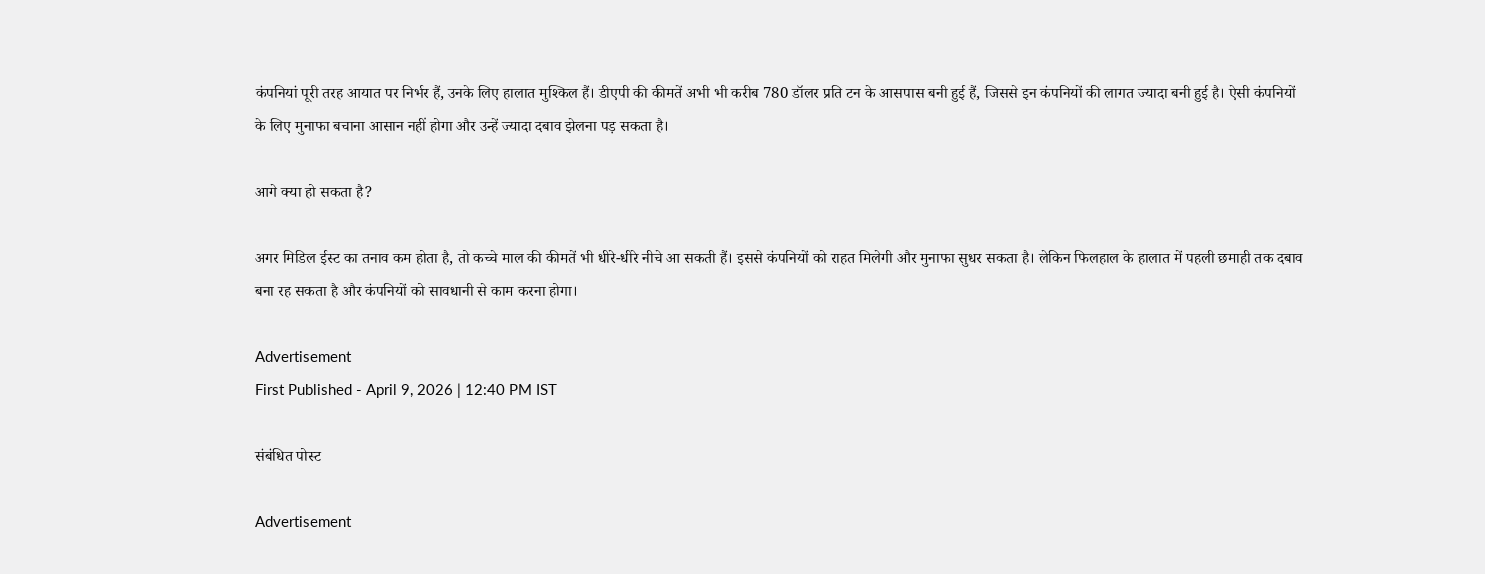कंपनियां पूरी तरह आयात पर निर्भर हैं, उनके लिए हालात मुश्किल हैं। डीएपी की कीमतें अभी भी करीब 780 डॉलर प्रति टन के आसपास बनी हुई हैं, जिससे इन कंपनियों की लागत ज्यादा बनी हुई है। ऐसी कंपनियों के लिए मुनाफा बचाना आसान नहीं होगा और उन्हें ज्यादा दबाव झेलना पड़ सकता है।

आगे क्या हो सकता है?

अगर मिडिल ईस्ट का तनाव कम होता है, तो कच्चे माल की कीमतें भी धीरे-धीरे नीचे आ सकती हैं। इससे कंपनियों को राहत मिलेगी और मुनाफा सुधर सकता है। लेकिन फिलहाल के हालात में पहली छमाही तक दबाव बना रह सकता है और कंपनियों को सावधानी से काम करना होगा।

Advertisement
First Published - April 9, 2026 | 12:40 PM IST

संबंधित पोस्ट

Advertisement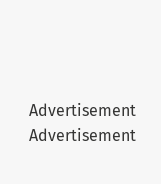Advertisement
Advertisement